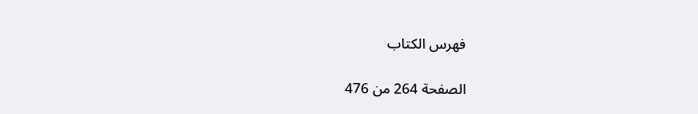فهرس الكتاب

الصفحة 264 من 476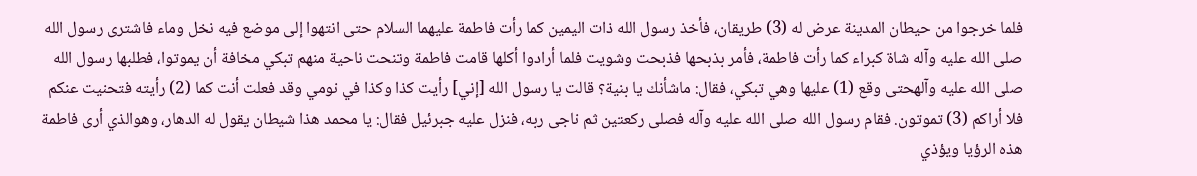فلما خرجوا من حيطان المدينة عرض له (3) طريقان، فأخذ رسول الله ذات اليمين كما رأت فاطمة عليهما السلام حتى انتهوا إلى موضع فيه نخل وماء فاشترى رسول الله صلى الله عليه وآله شاة كبراء كما رأت فاطمة، فأمر بذبحها فذبحت وشويت فلما أرادوا أكلها قامت فاطمة وتنحت ناحية منهم تبكي مخافة أن يموتوا، فطلبها رسول الله صلى الله عليه وآلهحتى وقع (1) عليها وهي تبكي، فقال: ماشأنك يا بنية؟ قالت يا رسول الله [إني] رأيت كذا وكذا في نومي وقد فعلت أنت كما (2) رأيته فتحنيت عنكم فلا أراكم (3) تموتون. فقام رسول الله صلى الله عليه وآله فصلى ركعتين ثم ناجى ربه، فنزل عليه جبرئيل فقال: يا محمد هذا شيطان يقول له الدهار، وهوالذي أرى فاطمة هذه الرؤيا ويؤذي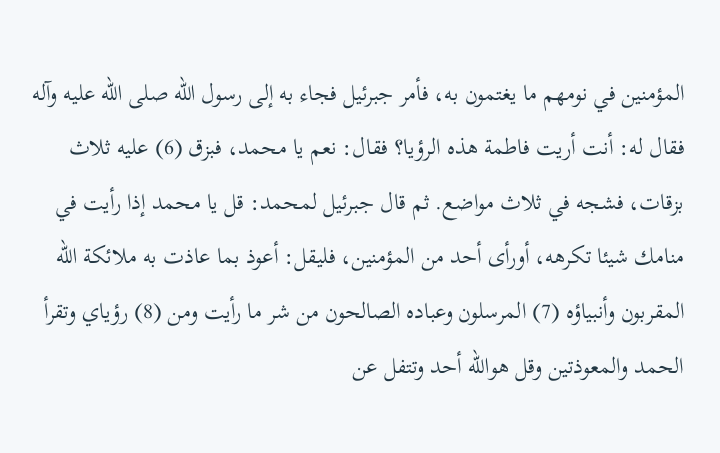المؤمنين في نومهم ما يغتمون به، فأمر جبرئيل فجاء به إلى رسول الله صلى الله عليه وآله فقال له: أنت أريت فاطمة هذه الرؤيا؟ فقال: نعم يا محمد، فبزق (6) عليه ثلاث بزقات، فشجه في ثلاث مواضع. ثم قال جبرئيل لمحمد: قل يا محمد إذا رأيت في منامك شيئا تكرهه، أورأى أحد من المؤمنين، فليقل: أعوذ بما عاذت به ملائكة الله المقربون وأنبياؤه (7) المرسلون وعباده الصالحون من شر ما رأيت ومن (8) رؤياي وتقرأ الحمد والمعوذتين وقل هوالله أحد وتتفل عن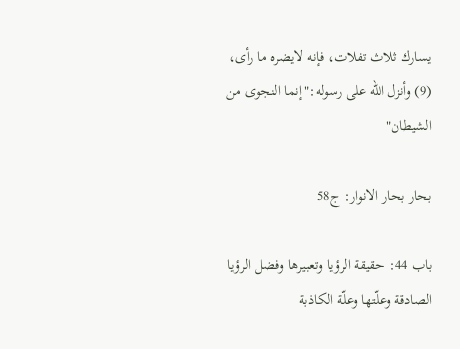يسارك ثلاث تفلات، فإنه لايضره ما رأى، (9) وأنزل الله على رسوله:"إنما النجوى من الشيطان"

بحار بحار الانوار: ج58

باب 44: حقيقة الرؤيا وتعبيرها وفضل الرؤيا الصادقة وعلّتها وعلّة الكاذبة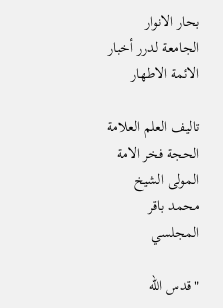بحار الانوار الجامعة لدرر أخبار الائمة الاطهار

تاليف العلم العلامة الحجة فخر الامة المولى الشيخ محمد باقر المجلسي

"قدس الله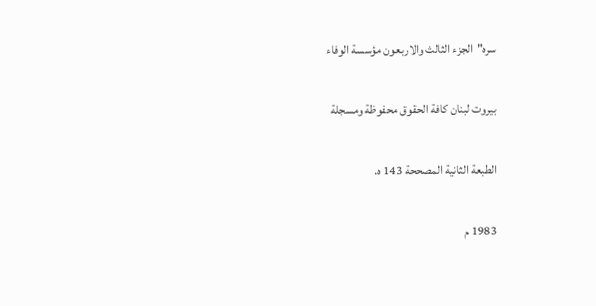سره"الجزء الثالث والاربعون مؤسسة الوفاء

بيروت لبنان كافة الحقوق محفوظة ومسجلة

الطبعة الثانية المصححة 143 ه.

1983 م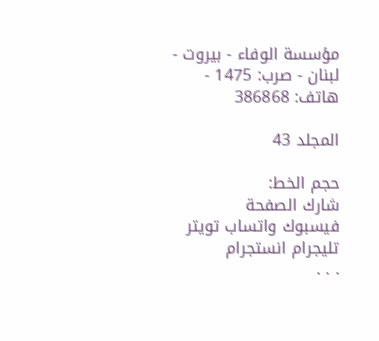مؤسسة الوفاء - بيروت - لبنان - صرب: 1475 - هاتف: 386868

المجلد 43

حجم الخط:
شارك الصفحة
فيسبوك واتساب تويتر تليجرام انستجرام
. . .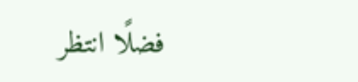فضلًا انتظر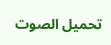تحميل الصوت